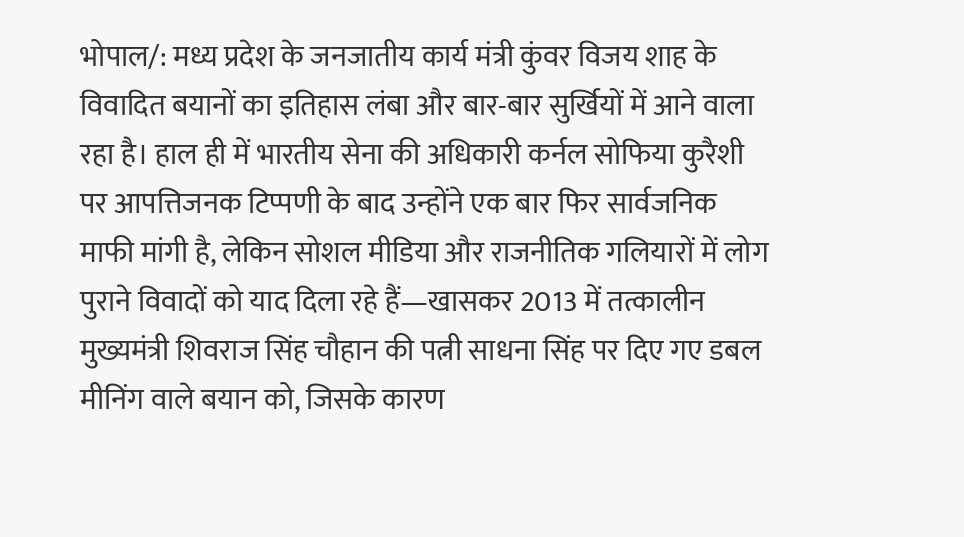भोपाल/: मध्य प्रदेश के जनजातीय कार्य मंत्री कुंवर विजय शाह के विवादित बयानों का इतिहास लंबा और बार-बार सुर्खियों में आने वाला रहा है। हाल ही में भारतीय सेना की अधिकारी कर्नल सोफिया कुरैशी पर आपत्तिजनक टिप्पणी के बाद उन्होंने एक बार फिर सार्वजनिक माफी मांगी है, लेकिन सोशल मीडिया और राजनीतिक गलियारों में लोग पुराने विवादों को याद दिला रहे हैं—खासकर 2013 में तत्कालीन मुख्यमंत्री शिवराज सिंह चौहान की पत्नी साधना सिंह पर दिए गए डबल मीनिंग वाले बयान को, जिसके कारण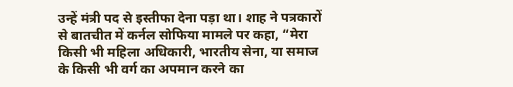उन्हें मंत्री पद से इस्तीफा देना पड़ा था। शाह ने पत्रकारों से बातचीत में कर्नल सोफिया मामले पर कहा, “मेरा किसी भी महिला अधिकारी, भारतीय सेना, या समाज के किसी भी वर्ग का अपमान करने का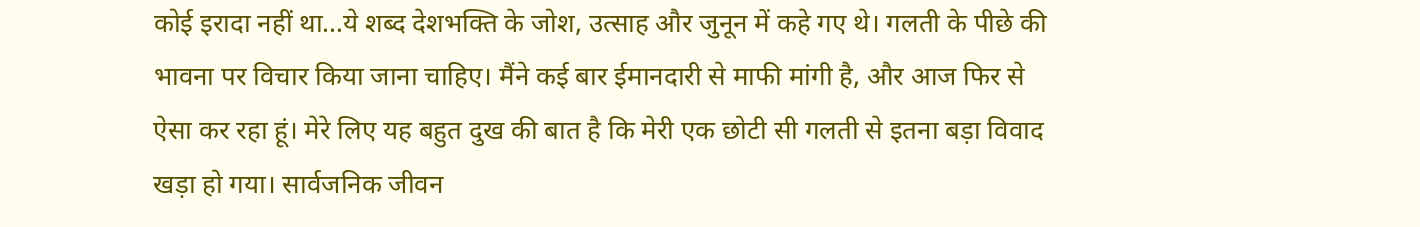कोई इरादा नहीं था…ये शब्द देशभक्ति के जोश, उत्साह और जुनून में कहे गए थे। गलती के पीछे की भावना पर विचार किया जाना चाहिए। मैंने कई बार ईमानदारी से माफी मांगी है, और आज फिर से ऐसा कर रहा हूं। मेरे लिए यह बहुत दुख की बात है कि मेरी एक छोटी सी गलती से इतना बड़ा विवाद खड़ा हो गया। सार्वजनिक जीवन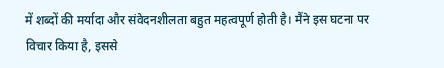में शब्दों की मर्यादा और संवेदनशीलता बहुत महत्वपूर्ण होती है। मैंने इस घटना पर विचार किया है, इससे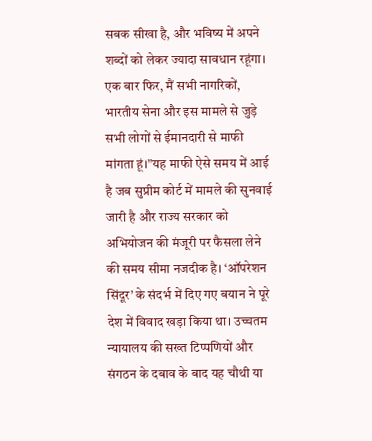सबक सीखा है, और भविष्य में अपने शब्दों को लेकर ज्यादा सावधान रहूंगा। एक बार फिर, मैं सभी नागरिकों, भारतीय सेना और इस मामले से जुड़े सभी लोगों से ईमानदारी से माफी मांगता हूं।”यह माफी ऐसे समय में आई है जब सुप्रीम कोर्ट में मामले की सुनवाई जारी है और राज्य सरकार को अभियोजन की मंजूरी पर फैसला लेने की समय सीमा नजदीक है। ‘ऑपरेशन सिंदूर’ के संदर्भ में दिए गए बयान ने पूरे देश में विवाद खड़ा किया था। उच्चतम न्यायालय की सख्त टिप्पणियों और संगठन के दबाव के बाद यह चौथी या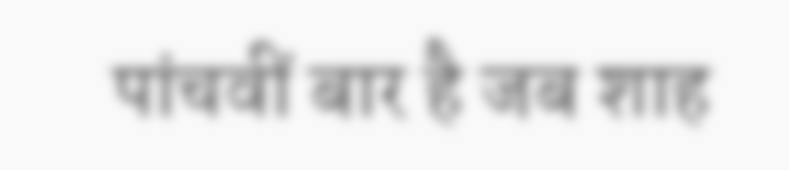पांचवीं बार है जब शाह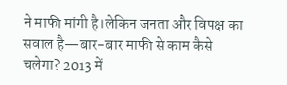ने माफी मांगी है।लेकिन जनता और विपक्ष का सवाल है—बार-बार माफी से काम कैसे चलेगा? 2013 में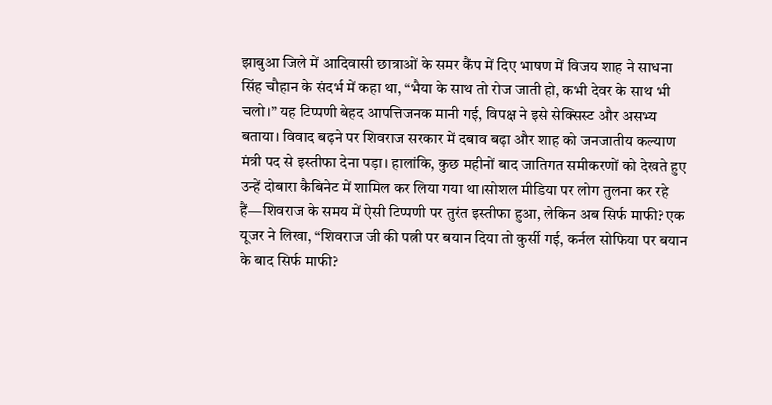झाबुआ जिले में आदिवासी छात्राओं के समर कैंप में दिए भाषण में विजय शाह ने साधना सिंह चौहान के संदर्भ में कहा था, “भैया के साथ तो रोज जाती हो, कभी देवर के साथ भी चलो।” यह टिप्पणी बेहद आपत्तिजनक मानी गई, विपक्ष ने इसे सेक्सिस्ट और असभ्य बताया। विवाद बढ़ने पर शिवराज सरकार में दबाव बढ़ा और शाह को जनजातीय कल्याण मंत्री पद से इस्तीफा देना पड़ा। हालांकि, कुछ महीनों बाद जातिगत समीकरणों को देखते हुए उन्हें दोबारा कैबिनेट में शामिल कर लिया गया था।सोशल मीडिया पर लोग तुलना कर रहे हैं—शिवराज के समय में ऐसी टिप्पणी पर तुरंत इस्तीफा हुआ, लेकिन अब सिर्फ माफी? एक यूजर ने लिखा, “शिवराज जी की पत्नी पर बयान दिया तो कुर्सी गई, कर्नल सोफिया पर बयान के बाद सिर्फ माफी?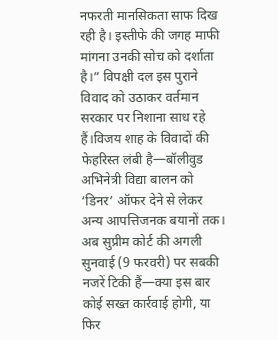नफरती मानसिकता साफ दिख रही है। इस्तीफे की जगह माफी मांगना उनकी सोच को दर्शाता है।” विपक्षी दल इस पुराने विवाद को उठाकर वर्तमान सरकार पर निशाना साध रहे हैं।विजय शाह के विवादों की फेहरिस्त लंबी है—बॉलीवुड अभिनेत्री विद्या बालन को ‘डिनर’ ऑफर देने से लेकर अन्य आपत्तिजनक बयानों तक। अब सुप्रीम कोर्ट की अगली सुनवाई (9 फरवरी) पर सबकी नजरें टिकी हैं—क्या इस बार कोई सख्त कार्रवाई होगी, या फिर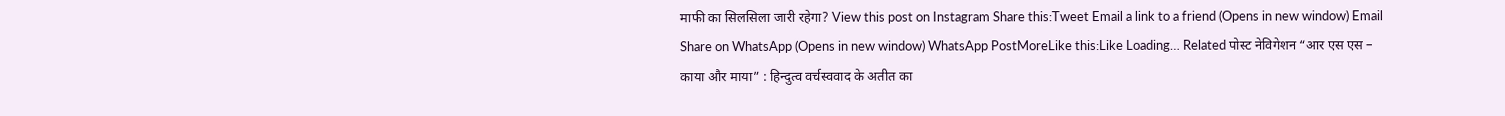माफी का सिलसिला जारी रहेगा? View this post on Instagram Share this:Tweet Email a link to a friend (Opens in new window) Email Share on WhatsApp (Opens in new window) WhatsApp PostMoreLike this:Like Loading… Related पोस्ट नेविगेशन “आर एस एस – काया और माया” : हिन्दुत्व वर्चस्ववाद के अतीत का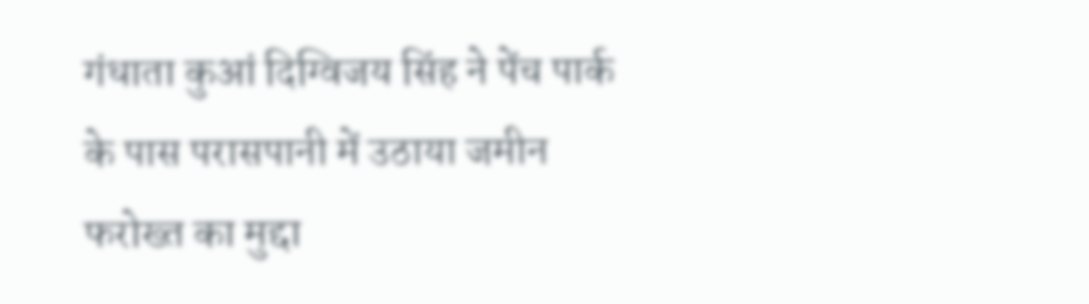गंधाता कुआं दिग्विजय सिंह ने पेंच पार्क के पास परासपानी में उठाया जमीन फरोख्त का मुद्दा